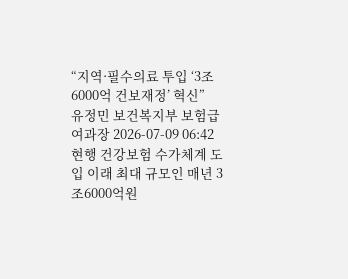“지역·필수의료 투입 ‘3조6000억 건보재정’ 혁신”
유정민 보건복지부 보험급여과장 2026-07-09 06:42
현행 건강보험 수가체계 도입 이래 최대 규모인 매년 3조6000억원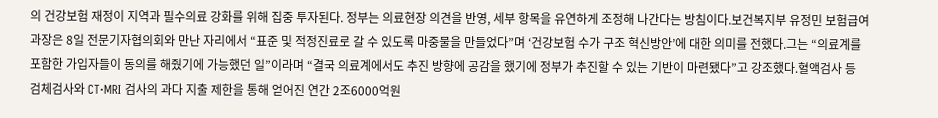의 건강보험 재정이 지역과 필수의료 강화를 위해 집중 투자된다. 정부는 의료현장 의견을 반영, 세부 항목을 유연하게 조정해 나간다는 방침이다.보건복지부 유정민 보험급여과장은 8일 전문기자협의회와 만난 자리에서 “표준 및 적정진료로 갈 수 있도록 마중물을 만들었다”며 ‘건강보험 수가 구조 혁신방안’에 대한 의미를 전했다.그는 “의료계를 포함한 가입자들이 동의를 해줬기에 가능했던 일”이라며 “결국 의료계에서도 추진 방향에 공감을 했기에 정부가 추진할 수 있는 기반이 마련됐다”고 강조했다.혈액검사 등 검체검사와 CT·MRI 검사의 과다 지출 제한을 통해 얻어진 연간 2조6000억원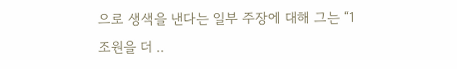으로 생색을 낸다는 일부 주장에 대해 그는 “1조원을 더 ..